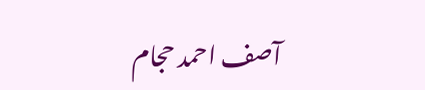آصف احمد حجام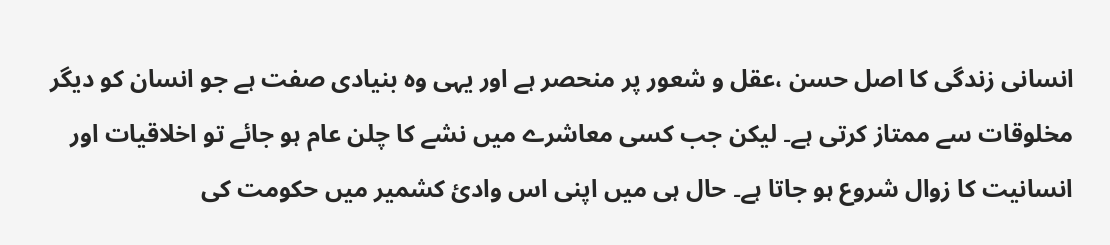انسانی زندگی کا اصل حسن ،عقل و شعور پر منحصر ہے اور یہی وہ بنیادی صفت ہے جو انسان کو دیگر مخلوقات سے ممتاز کرتی ہے۔ لیکن جب کسی معاشرے میں نشے کا چلن عام ہو جائے تو اخلاقیات اور انسانیت کا زوال شروع ہو جاتا ہے۔ حال ہی میں اپنی اس وادیٔ کشمیر میں حکومت کی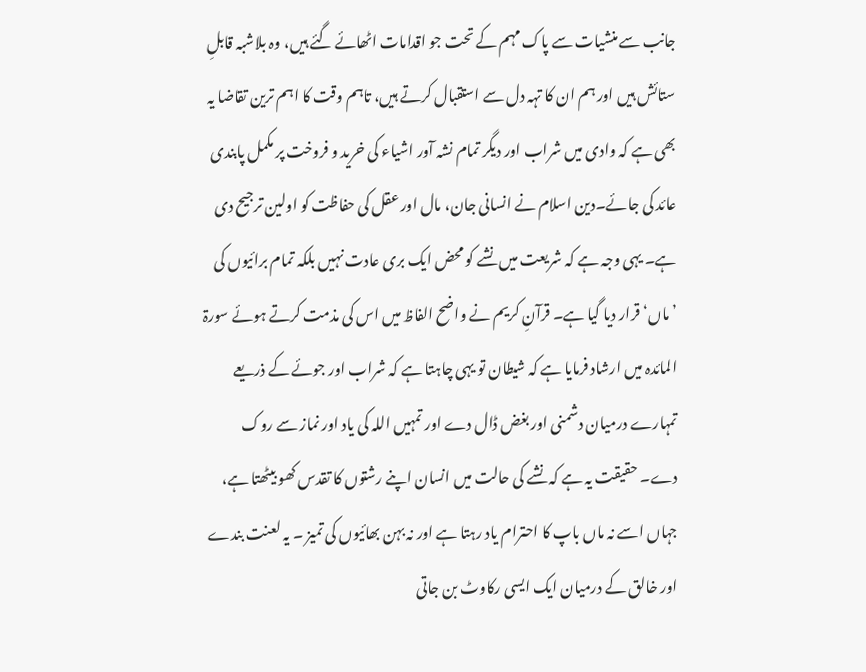جانب سے منشیات سے پاک مہم کے تحت جو اقدامات اٹھائے گئے ہیں، وہ بلاشبہ قابلِ ستائش ہیں اور ہم ان کا تہہ دل سے استقبال کرتے ہیں، تاہم وقت کا اہم ترین تقاضا یہ بھی ہے کہ وادی میں شراب اور دیگر تمام نشہ آور اشیاء کی خرید و فروخت پر مکمل پابندی عائد کی جائے۔دین اسلام نے انسانی جان، مال اور عقل کی حفاظت کو اولین ترجیح دی ہے۔ یہی وجہ ہے کہ شریعت میں نشے کو محض ایک بری عادت نہیں بلکہ تمام برائیوں کی ’ماں‘ قرار دیا گیا ہے۔ قرآنِ کریم نے واضح الفاظ میں اس کی مذمت کرتے ہوئے سورۃ المائدہ میں ارشاد فرمایا ہے کہ شیطان تو یہی چاہتا ہے کہ شراب اور جوئے کے ذریعے تمہارے درمیان دشمنی اور بغض ڈال دے اور تمہیں اللہ کی یاد اور نماز سے روک دے۔ حقیقت یہ ہے کہ نشے کی حالت میں انسان اپنے رشتوں کا تقدس کھو بیٹھتا ہے، جہاں اسے نہ ماں باپ کا احترام یاد رہتا ہے اور نہ بہن بھائیوں کی تمیز ۔ یہ لعنت بندے اور خالق کے درمیان ایک ایسی رکاوٹ بن جاتی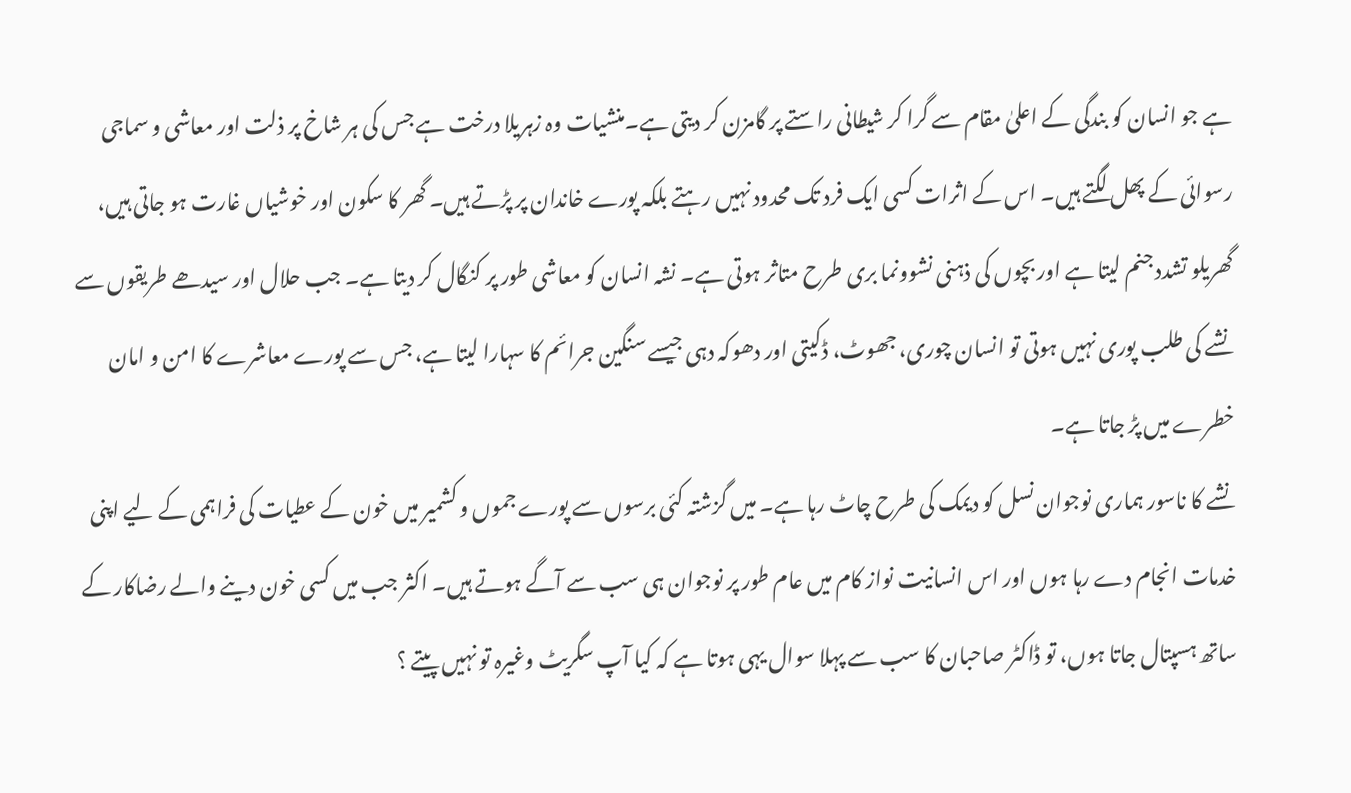ہے جو انسان کو بندگی کے اعلیٰ مقام سے گرا کر شیطانی راستے پر گامزن کر دیتی ہے۔منشیات وہ زہریلا درخت ہے جس کی ہر شاخ پر ذلت اور معاشی و سماجی رسوائی کے پھل لگتے ہیں۔ اس کے اثرات کسی ایک فرد تک محدود نہیں رہتے بلکہ پورے خاندان پر پڑتے ہیں۔ گھر کا سکون اور خوشیاں غارت ہو جاتی ہیں، گھریلو تشدد جنم لیتا ہے اور بچوں کی ذہنی نشوونما بری طرح متاثر ہوتی ہے۔ نشہ انسان کو معاشی طور پر کنگال کر دیتا ہے۔ جب حلال اور سیدھے طریقوں سے نشے کی طلب پوری نہیں ہوتی تو انسان چوری، جھوٹ، ڈکیتی اور دھوکہ دہی جیسے سنگین جرائم کا سہارا لیتا ہے، جس سے پورے معاشرے کا امن و امان خطرے میں پڑ جاتا ہے۔
نشے کا ناسور ہماری نوجوان نسل کو دیمک کی طرح چاٹ رہا ہے۔ میں گزشتہ کئی برسوں سے پورے جموں و کشمیر میں خون کے عطیات کی فراہمی کے لیے اپنی خدمات انجام دے رہا ہوں اور اس انسانیت نواز کام میں عام طور پر نوجوان ہی سب سے آگے ہوتے ہیں۔ اکثر جب میں کسی خون دینے والے رضاکار کے ساتھ ہسپتال جاتا ہوں، تو ڈاکٹر صاحبان کا سب سے پہلا سوال یہی ہوتا ہے کہ کیا آپ سگریٹ وغیرہ تو نہیں پیتے ؟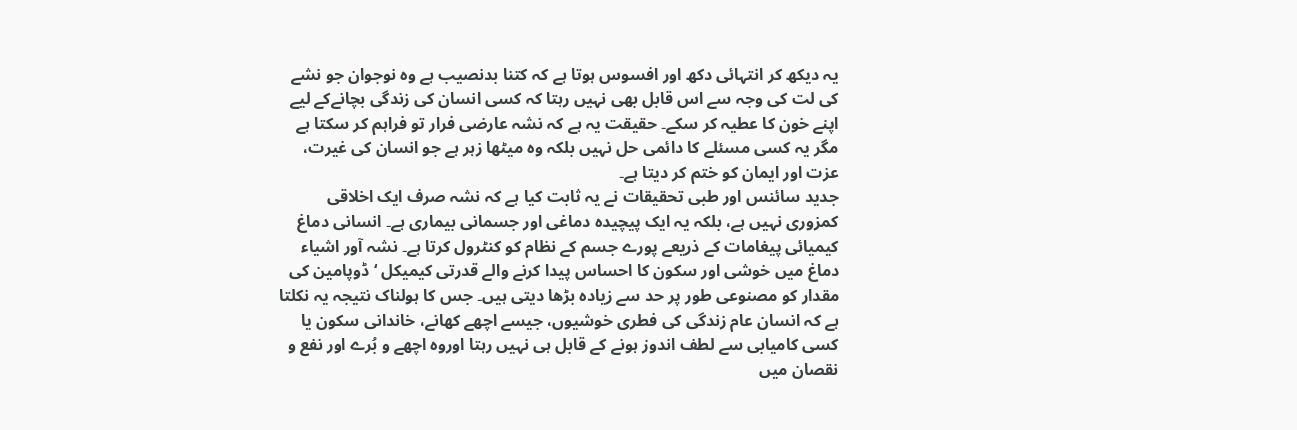یہ دیکھ کر انتہائی دکھ اور افسوس ہوتا ہے کہ کتنا بدنصیب ہے وہ نوجوان جو نشے کی لت کی وجہ سے اس قابل بھی نہیں رہتا کہ کسی انسان کی زندگی بچانےکے لیے اپنے خون کا عطیہ کر سکے۔ حقیقت یہ ہے کہ نشہ عارضی فرار تو فراہم کر سکتا ہے مگر یہ کسی مسئلے کا دائمی حل نہیں بلکہ وہ میٹھا زہر ہے جو انسان کی غیرت، عزت اور ایمان کو ختم کر دیتا ہے۔
جدید سائنس اور طبی تحقیقات نے یہ ثابت کیا ہے کہ نشہ صرف ایک اخلاقی کمزوری نہیں ہے، بلکہ یہ ایک پیچیدہ دماغی اور جسمانی بیماری ہے۔ انسانی دماغ کیمیائی پیغامات کے ذریعے پورے جسم کے نظام کو کنٹرول کرتا ہے۔ نشہ آور اشیاء دماغ میں خوشی اور سکون کا احساس پیدا کرنے والے قدرتی کیمیکل ‘ڈوپامین کی مقدار کو مصنوعی طور پر حد سے زیادہ بڑھا دیتی ہیں۔ جس کا ہولناک نتیجہ یہ نکلتا ہے کہ انسان عام زندگی کی فطری خوشیوں، جیسے اچھے کھانے، خاندانی سکون یا کسی کامیابی سے لطف اندوز ہونے کے قابل ہی نہیں رہتا اوروہ اچھے و بُرے اور نفع و نقصان میں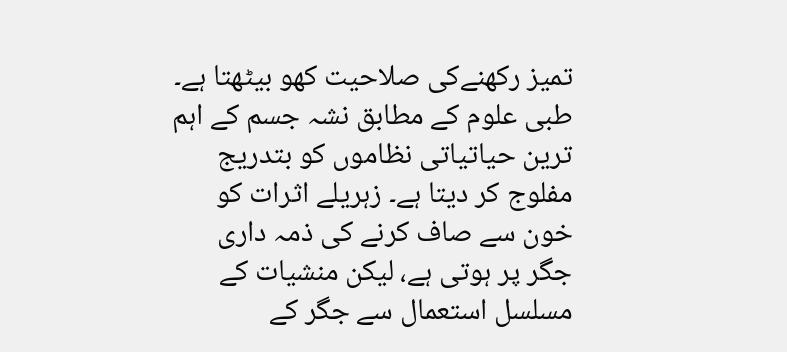تمیز رکھنےکی صلاحیت کھو بیٹھتا ہے۔
طبی علوم کے مطابق نشہ جسم کے اہم ترین حیاتیاتی نظاموں کو بتدریج مفلوج کر دیتا ہے۔ زہریلے اثرات کو خون سے صاف کرنے کی ذمہ داری جگر پر ہوتی ہے، لیکن منشیات کے مسلسل استعمال سے جگر کے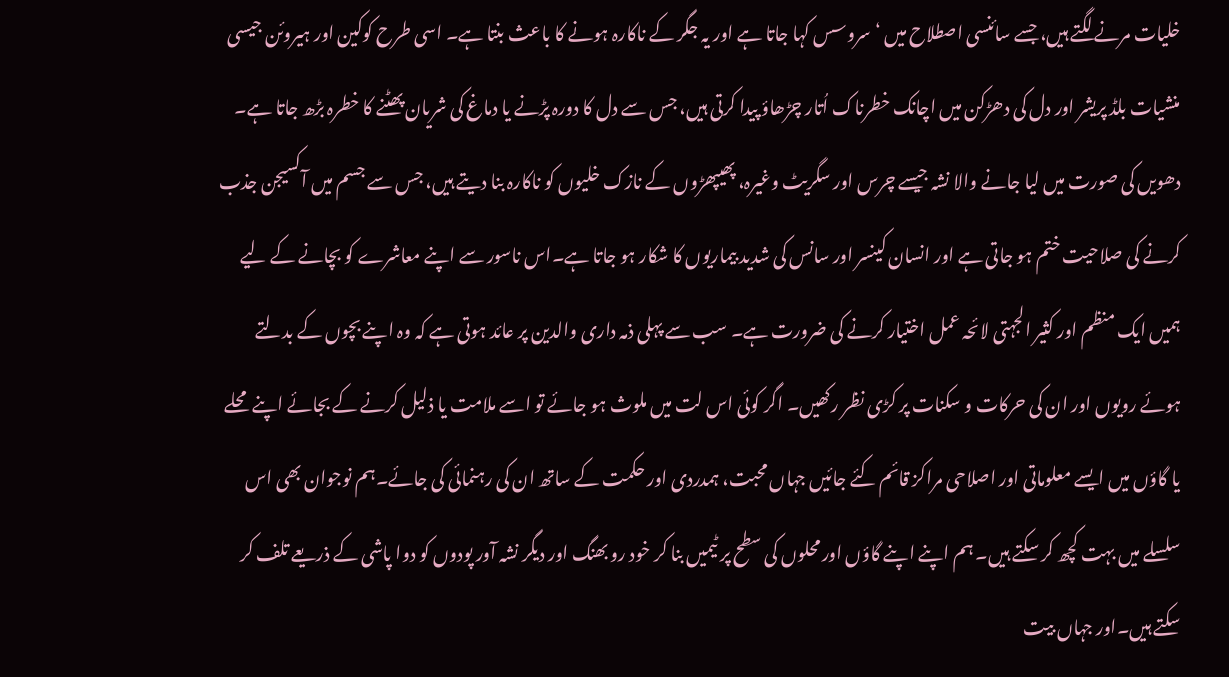خلیات مرنے لگتے ہیں، جسے سائنسی اصطلاح میں ‘سروسس کہا جاتا ہے اور یہ جگر کے ناکارہ ہونے کا باعث بنتا ہے۔ اسی طرح کوکین اور ہیروئن جیسی منشیات بلڈ پریشر اور دل کی دھڑکن میں اچانک خطرناک اُتار چڑھاؤ پیدا کرتی ہیں، جس سے دل کا دورہ پڑنے یا دماغ کی شریان پھٹنے کا خطرہ بڑھ جاتا ہے۔ دھویں کی صورت میں لیا جانے والا نشہ جیسے چرس اور سگریٹ وغیرہ، پھیپھڑوں کے نازک خلیوں کو ناکارہ بنا دیتے ہیں، جس سے جسم میں آکسیجن جذب کرنے کی صلاحیت ختم ہو جاتی ہے اور انسان کینسر اور سانس کی شدید بیماریوں کا شکار ہو جاتا ہے۔اس ناسور سے اپنے معاشرے کو بچانے کے لیے ہمیں ایک منظم اور کثیر الجہتی لائحہ عمل اختیار کرنے کی ضرورت ہے۔ سب سے پہلی ذمہ داری والدین پر عائد ہوتی ہے کہ وہ اپنے بچوں کے بدلتے ہوئے رویوں اور ان کی حرکات و سکنات پر کڑی نظر رکھیں۔ اگر کوئی اس لت میں ملوث ہو جائے تو اسے ملامت یا ذلیل کرنے کے بجائے اپنے محلے یا گاؤں میں ایسے معلوماتی اور اصلاحی مراکز قائم کئے جائیں جہاں محبت، ہمدردی اور حکمت کے ساتھ ان کی رہنمائی کی جائے۔ہم نوجوان بھی اس سلسلے میں بہت کچھ کر سکتے ہیں۔ ہم اپنے اپنے گاؤں اور محلوں کی سطح پر ٹیمیں بنا کر خود رو بھنگ اور دیگر نشہ آور پودوں کو دوا پاشی کے ذریعے تلف کر سکتے ہیں۔اور جہاں بیت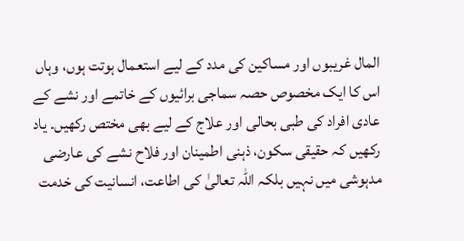المال غریبوں اور مساکین کی مدد کے لیے استعمال ہوتت ہوں، وہاں اس کا ایک مخصوص حصہ سماجی برائیوں کے خاتمے اور نشے کے عادی افراد کی طبی بحالی اور علاج کے لیے بھی مختص رکھیں۔ یاد رکھیں کہ حقیقی سکون، ذہنی اطمینان اور فلاح نشے کی عارضی مدہوشی میں نہیں بلکہ اللہ تعالیٰ کی اطاعت، انسانیت کی خدمت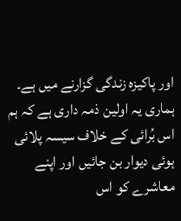اور پاکیزہ زندگی گزارنے میں ہے۔ ہماری یہ اولین ذمہ داری ہے کہ ہم اس بُرائی کے خلاف سیسہ پلائی ہوئی دیوار بن جائیں اور اپنے معاشرے کو اس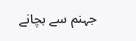جہنم سے بچانے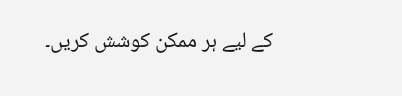کے لیے ہر ممکن کوشش کریں۔